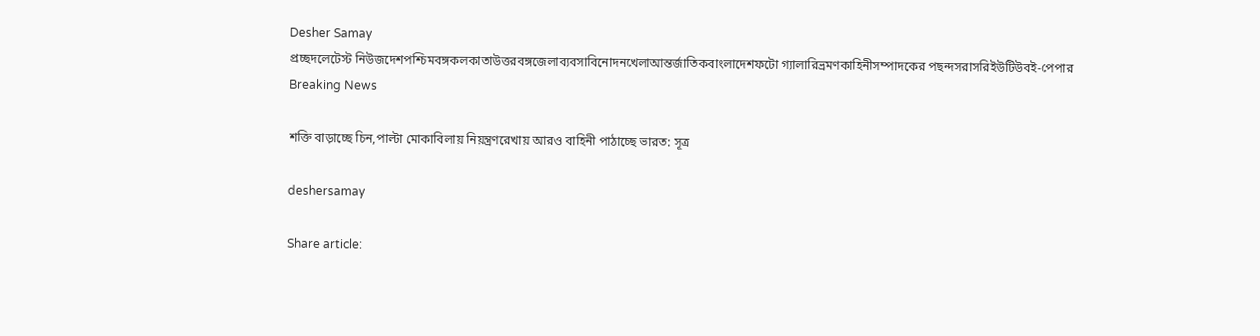Desher Samay
প্রচ্ছদলেটেস্ট নিউজদেশপশ্চিমবঙ্গকলকাতাউত্তরবঙ্গজেলাব্যবসাবিনোদনখেলাআন্তর্জাতিকবাংলাদেশফটো গ্যালারিভ্রমণকাহিনীসম্পাদকের পছন্দসরাসরিইউটিউবই-পেপার
Breaking News

শক্তি বাড়াচ্ছে চিন,পাল্টা মোকাবিলায় নিয়ন্ত্রণরেখায় আরও বাহিনী পাঠাচ্ছে ভারত: সূত্র

deshersamay

Share article: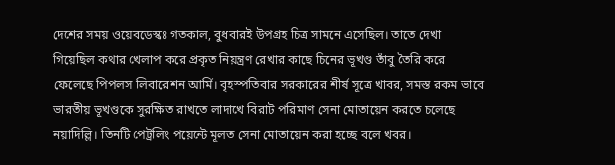দেশের সময় ওয়েবডেস্কঃ গতকাল, বুধবারই উপগ্রহ চিত্র সামনে এসেছিল। তাতে দেখা গিয়েছিল কথার খেলাপ করে প্রকৃত নিয়ন্ত্রণ রেখার কাছে চিনের ভূখণ্ড তাঁবু তৈরি করে ফেলেছে পিপলস লিবারেশন আর্মি। বৃহস্পতিবার সরকারের শীর্ষ সূত্রে খাবর, সমস্ত রকম ভাবে ভারতীয় ভূখণ্ডকে সুরক্ষিত রাখতে লাদাখে বিরাট পরিমাণ সেনা মোতায়েন করতে চলেছে নয়াদিল্লি। তিনটি পেট্রলিং পয়েন্টে মূলত সেনা মোতায়েন করা হচ্ছে বলে খবর।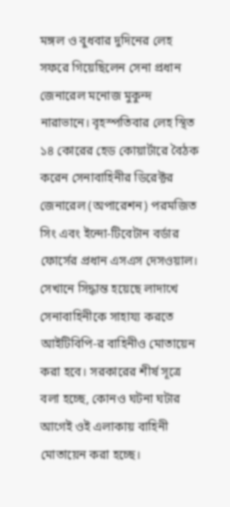মঙ্গল ও বুধবার দুদিনের লেহ সফরে গিয়েছিলেন সেনা প্রধান জেনারেল মনোজ মুকুন্দ নারাভানে। বৃহস্পতিবার লেহ স্থিত ১৪ কোরের হেড কোয়ার্টারে বৈঠক করেন সেনাবাহিনীর ডিরেক্টর জেনারেল (অপারেশন) পরমজিত সিং এবং ইন্দো-টিবেটান বর্ডার ফোর্সের প্রধান এসএস দেসওয়াল। সেখানে সিদ্ধান্ত হয়েছে লাদাখে সেনাবাহিনীকে সাহায্য করতে আইটিবিপি-র বাহিনীও মোতায়েন করা হবে। সরকারের শীর্ষ সূত্রে বলা হচ্ছে, কোনও ঘটনা ঘটার আগেই ওই এলাকায় বাহিনী মোতায়েন করা হচ্ছে।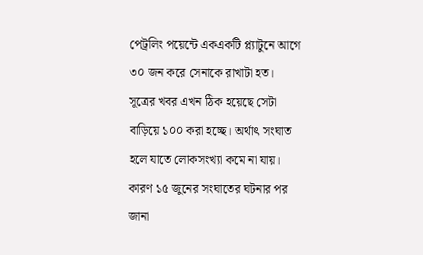পেট্রলিং পয়েন্টে একএকটি প্ল্যাটুনে আগে ৩০ জন করে সেনাকে রাখাটা হত। সূত্রের খবর এখন ঠিক হয়েছে সেটা বাড়িয়ে ১০০ করা হচ্ছে। অর্থাৎ সংঘাত হলে যাতে লোকসংখ্যা কমে না যায়। কারণ ১৫ জুনের সংঘাতের ঘটনার পর জানা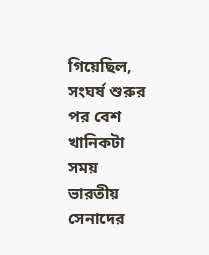গিয়েছিল, সংঘর্ষ শুরুর পর বেশ খানিকটা সময় ভারতীয় সেনাদের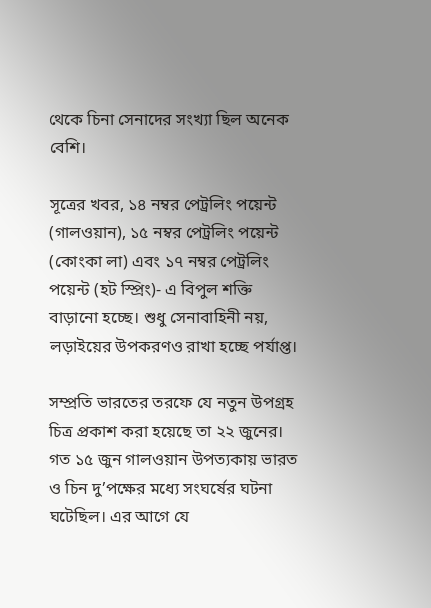থেকে চিনা সেনাদের সংখ্যা ছিল অনেক বেশি।

সূত্রের খবর, ১৪ নম্বর পেট্রলিং পয়েন্ট (গালওয়ান), ১৫ নম্বর পেট্রলিং পয়েন্ট (কোংকা লা) এবং ১৭ নম্বর পেট্রলিং পয়েন্ট (হট স্প্রিং)- এ বিপুল শক্তি বাড়ানো হচ্ছে। শুধু সেনাবাহিনী নয়, লড়াইয়ের উপকরণও রাখা হচ্ছে পর্যাপ্ত।

সম্প্রতি ভারতের তরফে যে নতুন উপগ্রহ চিত্র প্রকাশ করা হয়েছে তা ২২ জুনের। গত ১৫ জুন গালওয়ান উপত্যকায় ভারত ও চিন দু’পক্ষের মধ্যে সংঘর্ষের ঘটনা ঘটেছিল। এর আগে যে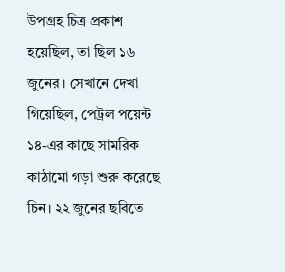উপগ্রহ চিত্র প্রকাশ হয়েছিল, তা ছিল ১৬ জুনের। সেখানে দেখা গিয়েছিল, পেট্রল পয়েন্ট ১৪-এর কাছে সামরিক কাঠামো গড়া শুরু করেছে চিন। ২২ জুনের ছবিতে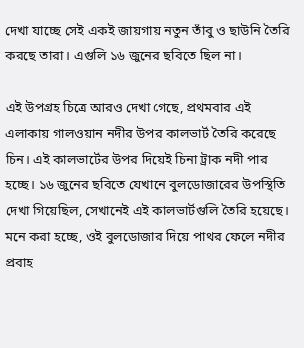দেখা যাচ্ছে সেই একই জায়গায় নতুন তাঁবু ও ছাউনি তৈরি করছে তারা। এগুলি ১৬ জুনের ছবিতে ছিল না।

এই উপগ্রহ চিত্রে আরও দেখা গেছে, প্রথমবার এই এলাকায় গালওয়ান নদীর উপর কালভার্ট তৈরি করেছে চিন। এই কালভার্টের উপর দিয়েই চিনা ট্রাক নদী পার হচ্ছে। ১৬ জুনের ছবিতে যেখানে বুলডোজারের উপস্থিতি দেখা গিয়েছিল, সেখানেই এই কালভার্টগুলি তৈরি হয়েছে। মনে করা হচ্ছে, ওই বুলডোজার দিয়ে পাথর ফেলে নদীর প্রবাহ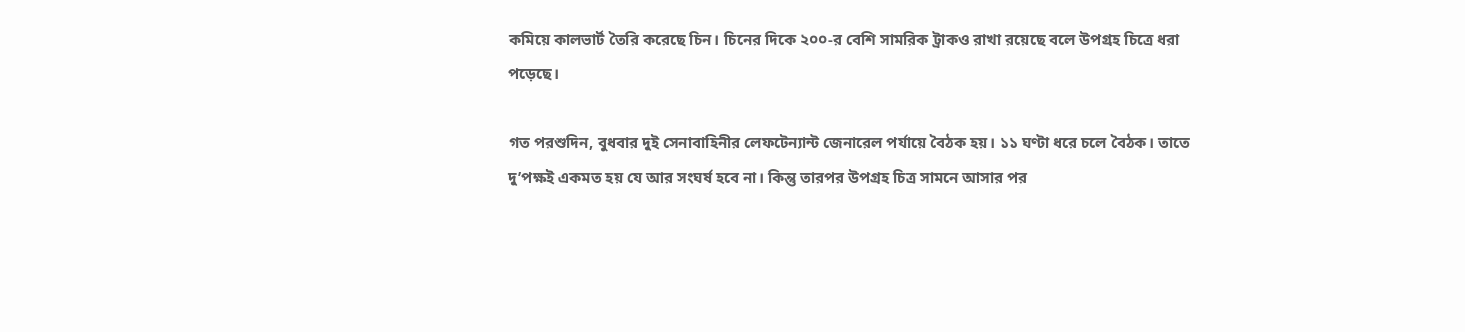কমিয়ে কালভার্ট তৈরি করেছে চিন। চিনের দিকে ২০০-র বেশি সামরিক ট্রাকও রাখা রয়েছে বলে উপগ্রহ চিত্রে ধরা পড়েছে।

গত পরশুদিন, বুধবার দুই সেনাবাহিনীর লেফটেন্যান্ট জেনারেল পর্যায়ে বৈঠক হয়। ১১ ঘণ্টা ধরে চলে বৈঠক। তাতে দু’পক্ষই একমত হয় যে আর সংঘর্ষ হবে না। কিন্তু তারপর উপগ্রহ চিত্র সামনে আসার পর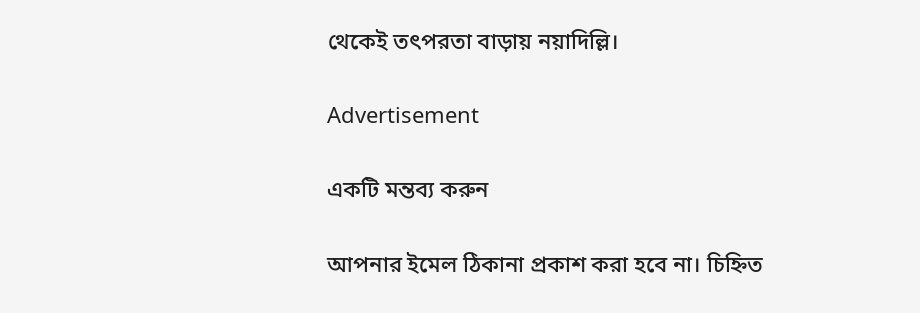থেকেই তৎপরতা বাড়ায় নয়াদিল্লি।

Advertisement

একটি মন্তব্য করুন

আপনার ইমেল ঠিকানা প্রকাশ করা হবে না। চিহ্নিত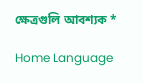ক্ষেত্রগুলি আবশ্যক *

Home Language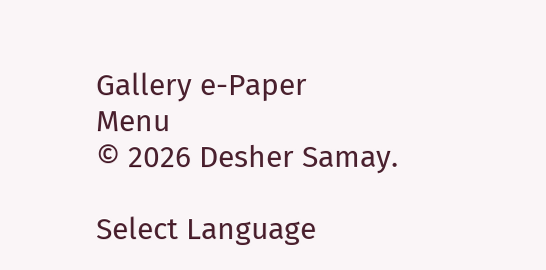Gallery e-Paper
Menu
© 2026 Desher Samay.

Select Language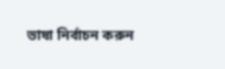ভাষা নির্বাচন করুন